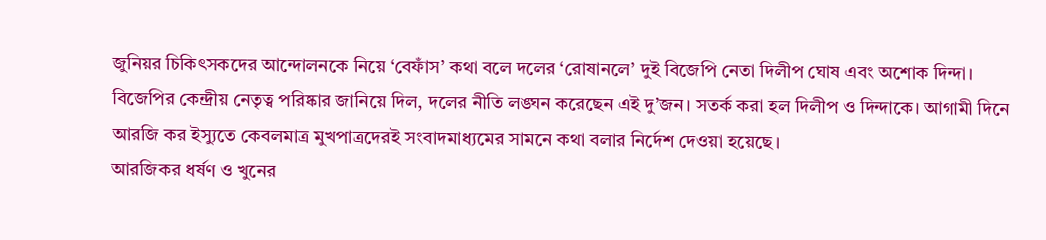জুনিয়র চিকিৎসকদের আন্দোলনকে নিয়ে ‘বেফাঁস’ কথা বলে দলের ‘রোষানলে’ দুই বিজেপি নেতা দিলীপ ঘোষ এবং অশোক দিন্দা। বিজেপির কেন্দ্রীয় নেতৃত্ব পরিষ্কার জানিয়ে দিল, দলের নীতি লঙ্ঘন করেছেন এই দু’জন। সতর্ক করা হল দিলীপ ও দিন্দাকে। আগামী দিনে আরজি কর ইস্যুতে কেবলমাত্র মুখপাত্রদেরই সংবাদমাধ্যমের সামনে কথা বলার নির্দেশ দেওয়া হয়েছে।
আরজিকর ধর্ষণ ও খুনের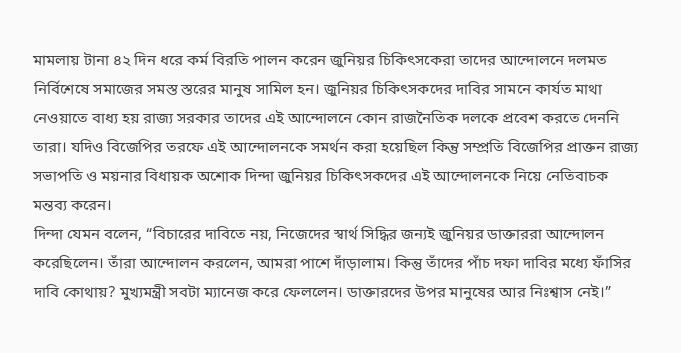মামলায় টানা ৪২ দিন ধরে কর্ম বিরতি পালন করেন জুনিয়র চিকিৎসকেরা তাদের আন্দোলনে দলমত নির্বিশেষে সমাজের সমস্ত স্তরের মানুষ সামিল হন। জুনিয়র চিকিৎসকদের দাবির সামনে কার্যত মাথা নেওয়াতে বাধ্য হয় রাজ্য সরকার তাদের এই আন্দোলনে কোন রাজনৈতিক দলকে প্রবেশ করতে দেননি তারা। যদিও বিজেপির তরফে এই আন্দোলনকে সমর্থন করা হয়েছিল কিন্তু সম্প্রতি বিজেপির প্রাক্তন রাজ্য সভাপতি ও ময়নার বিধায়ক অশোক দিন্দা জুনিয়র চিকিৎসকদের এই আন্দোলনকে নিয়ে নেতিবাচক মন্তব্য করেন।
দিন্দা যেমন বলেন, “বিচারের দাবিতে নয়, নিজেদের স্বার্থ সিদ্ধির জন্যই জুনিয়র ডাক্তাররা আন্দোলন করেছিলেন। তাঁরা আন্দোলন করলেন, আমরা পাশে দাঁড়ালাম। কিন্তু তাঁদের পাঁচ দফা দাবির মধ্যে ফাঁসির দাবি কোথায়? মুখ্যমন্ত্রী সবটা ম্যানেজ করে ফেললেন। ডাক্তারদের উপর মানুষের আর নিঃশ্বাস নেই।”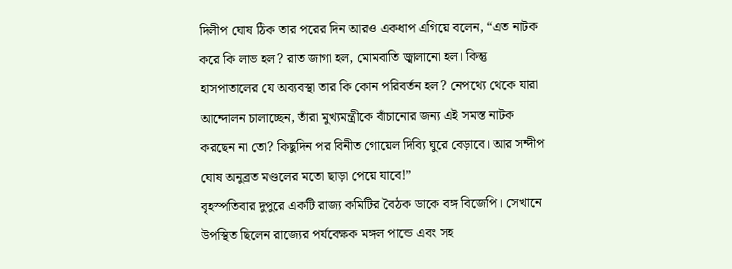দিলীপ ঘোষ ঠিক তার পরের দিন আরও একধাপ এগিয়ে বলেন, “এত নাটক করে কি লাভ হল? রাত জাগা হল, মোমবাতি জ্বালানো হল। কিন্তু হাসপাতালের যে অব্যবস্থা তার কি কোন পরিবর্তন হল? নেপথ্যে থেকে যারা আন্দোলন চালাচ্ছেন, তাঁরা মুখ্যমন্ত্রীকে বাঁচানোর জন্য এই সমস্ত নাটক করছেন না তো? কিছুদিন পর বিনীত গোয়েল দিব্যি ঘুরে বেড়াবে। আর সন্দীপ ঘোষ অনুব্রত মণ্ডলের মতো ছাড়া পেয়ে যাবে!”
বৃহস্পতিবার দুপুরে একটি রাজ্য কমিটির বৈঠক ডাকে বঙ্গ বিজেপি। সেখানে উপস্থিত ছিলেন রাজ্যের পর্যবেক্ষক মঙ্গল পান্ডে এবং সহ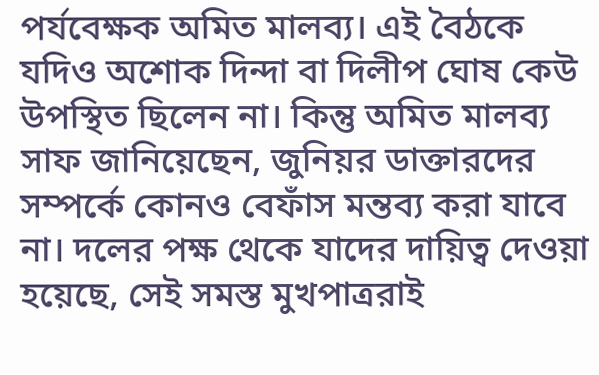পর্যবেক্ষক অমিত মালব্য। এই বৈঠকে যদিও অশোক দিন্দা বা দিলীপ ঘোষ কেউ উপস্থিত ছিলেন না। কিন্তু অমিত মালব্য সাফ জানিয়েছেন, জুনিয়র ডাক্তারদের সম্পর্কে কোনও বেফাঁস মন্তব্য করা যাবে না। দলের পক্ষ থেকে যাদের দায়িত্ব দেওয়া হয়েছে, সেই সমস্ত মুখপাত্ররাই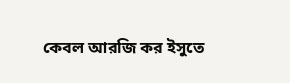কেবল আরজি কর ইসুতে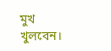মুখ খুলবেন।